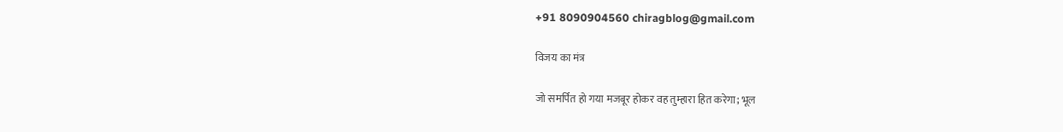+91 8090904560 chiragblog@gmail.com

विजय का मंत्र

जो समर्पित हो गया मजबूर होकर वह तुम्हारा हित करेगा; भूल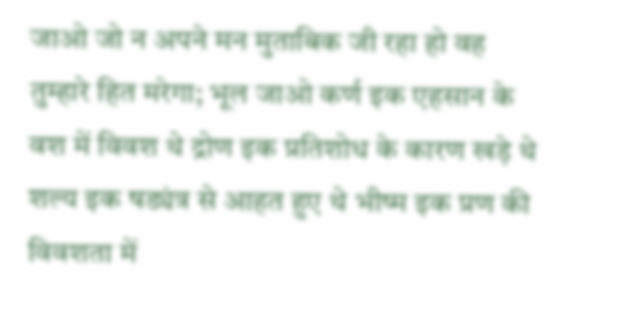जाओ जो न अपने मन मुताबिक जी रहा हो वह तुम्हारे हित मरेगा; भूल जाओ कर्ण इक एहसान के वश में विवश थे द्रोण इक प्रतिशोध के कारण खड़े थे शल्य इक षड्यंत्र से आहत हुए थे भीष्म इक प्रण की विवशता में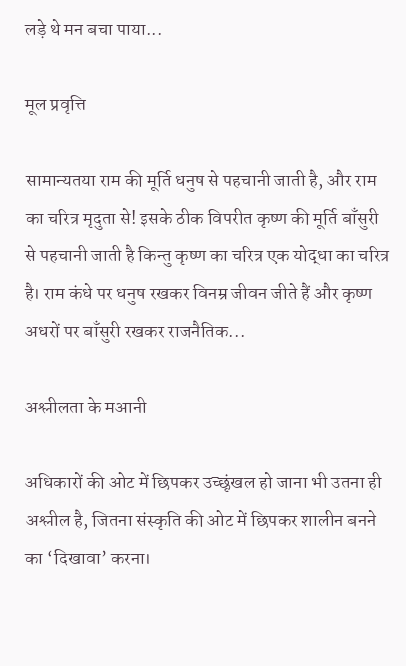लड़े थे मन बचा पाया...

मूल प्रवृत्ति

सामान्यतया राम की मूर्ति धनुष से पहचानी जाती है, और राम का चरित्र मृदुता से! इसके ठीक विपरीत कृष्ण की मूर्ति बाँसुरी से पहचानी जाती है किन्तु कृष्ण का चरित्र एक योद्धा का चरित्र है। राम कंधे पर धनुष रखकर विनम्र जीवन जीते हैं और कृष्ण अधरों पर बाँसुरी रखकर राजनैतिक...

अश्लीलता के मआनी

अधिकारों की ओट में छिपकर उच्छृंखल हो जाना भी उतना ही अश्लील है, जितना संस्कृति की ओट में छिपकर शालीन बनने का ‘दिखावा’ करना।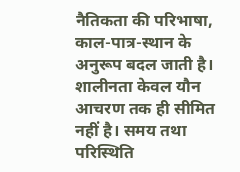नैतिकता की परिभाषा, काल-पात्र-स्थान के अनुरूप बदल जाती है। शालीनता केवल यौन आचरण तक ही सीमित नहीं है। समय तथा परिस्थिति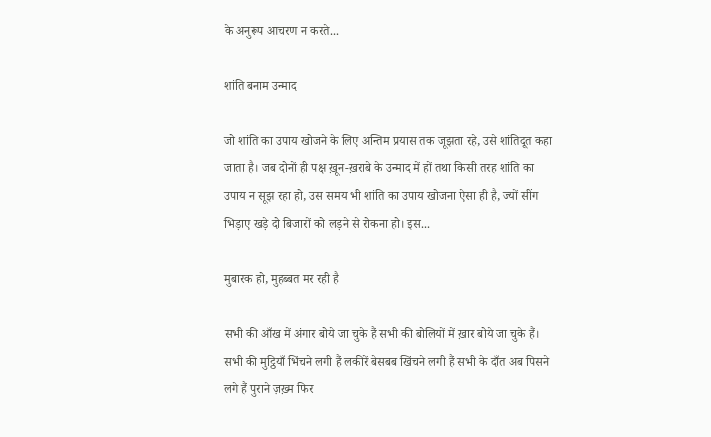के अनुरूप आचरण न करते...

शांति बनाम उन्माद

जो शांति का उपाय खोजने के लिए अन्तिम प्रयास तक जूझता रहे, उसे शांतिदूत कहा जाता है। जब दोनों ही पक्ष ख़ून-ख़राबे के उन्माद में हों तथा किसी तरह शांति का उपाय न सूझ रहा हो, उस समय भी शांति का उपाय खोजना ऐसा ही है, ज्यों सींग भिड़ाए खड़े दो बिजारों को लड़ने से रोकना हो। इस...

मुबारक हो, मुहब्बत मर रही है

सभी की आँख में अंगार बोये जा चुके हैं सभी की बोलियों में ख़ार बोये जा चुके हैं। सभी की मुट्ठियाँ भिंचने लगी हैं लकीरें बेसबब खिंचने लगी हैं सभी के दाँत अब पिसने लगे हैं पुराने ज़ख़्म फिर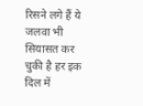रिसने लगे हैं ये जलवा भी सियासत कर चुकी है हर इक दिल में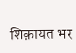शिक़ायत भर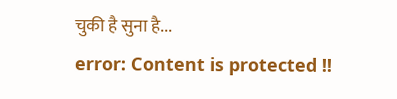चुकी है सुना है...
error: Content is protected !!